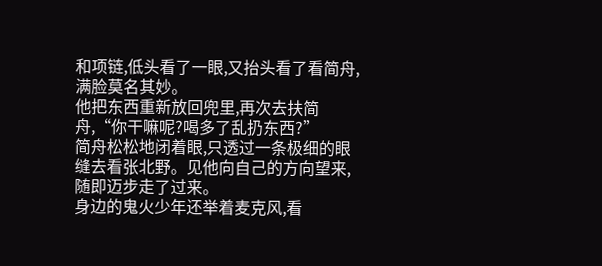和项链,低头看了一眼,又抬头看了看简舟,满脸莫名其妙。
他把东西重新放回兜里,再次去扶简舟,“你干嘛呢?喝多了乱扔东西?”
简舟松松地闭着眼,只透过一条极细的眼缝去看张北野。见他向自己的方向望来,随即迈步走了过来。
身边的鬼火少年还举着麦克风,看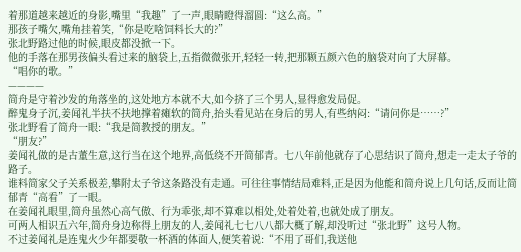着那道越来越近的身影,嘴里“我趣”了一声,眼睛瞪得溜圆:“这么高。”
那孩子嘴欠,嘴角挂着笑,“你是吃啥饲料长大的?”
张北野路过他的时候,眼皮都没掀一下。
他的手落在那男孩偏头看过来的脑袋上,五指微微张开,轻轻一转,把那颗五颜六色的脑袋对向了大屏幕。
“唱你的歌。”
————
简舟是守着沙发的角落坐的,这处地方本就不大,如今挤了三个男人,显得愈发局促。
醉鬼身子沉,姜闻礼半扶不扶地撑着瘫软的简舟,抬头看见站在身后的男人,有些纳闷:“请问你是……?”
张北野看了简舟一眼:“我是简教授的朋友。”
“朋友?”
姜闻礼做的是古董生意,这行当在这个地界,高低绕不开简郁青。七八年前他就存了心思结识了简舟,想走一走太子爷的路子。
谁料简家父子关系极差,攀附太子爷这条路没有走通。可往往事情结局难料,正是因为他能和简舟说上几句话,反而让简郁青“高看”了一眼。
在姜闻礼眼里,简舟虽然心高气傲、行为乖张,却不算难以相处,处着处着,也就处成了朋友。
可两人相识五六年,简舟身边称得上朋友的人,姜闻礼七七八八都大概了解,却没听过“张北野”这号人物。
不过姜闻礼是连鬼火少年都要敬一杯酒的体面人,便笑着说:“不用了哥们,我送他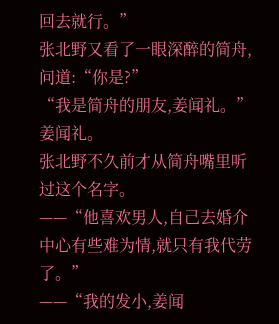回去就行。”
张北野又看了一眼深醉的简舟,问道:“你是?”
“我是简舟的朋友,姜闻礼。”
姜闻礼。
张北野不久前才从简舟嘴里听过这个名字。
——“他喜欢男人,自己去婚介中心有些难为情,就只有我代劳了。”
——“我的发小,姜闻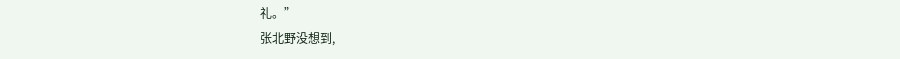礼。”
张北野没想到,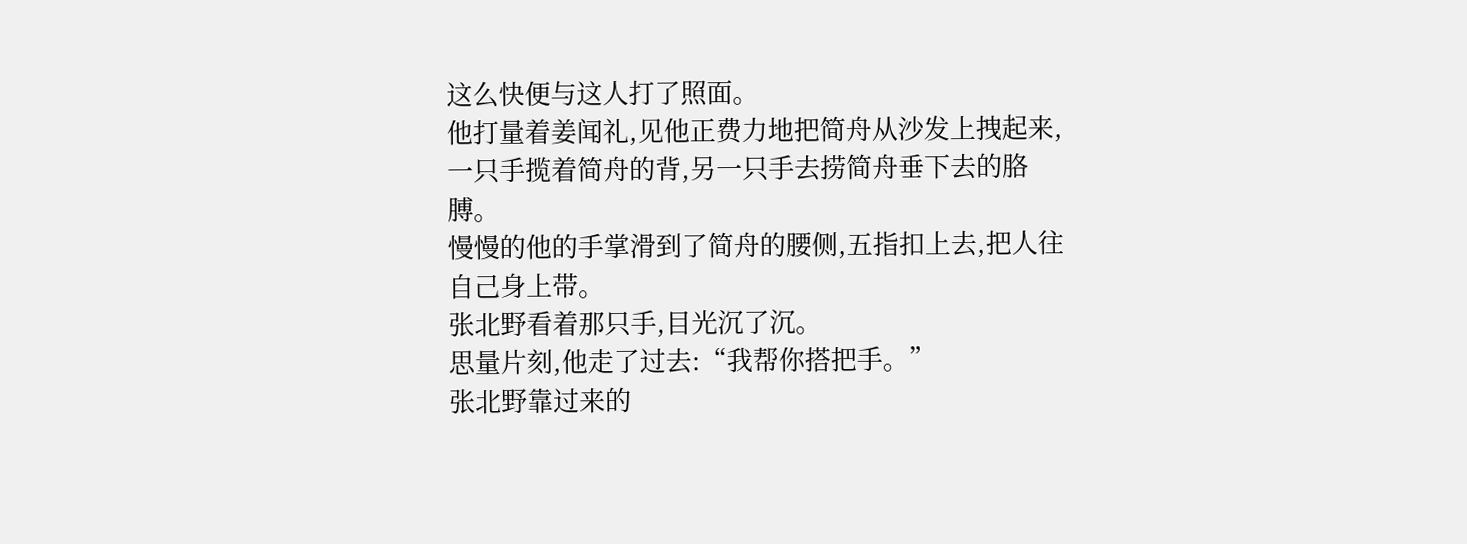这么快便与这人打了照面。
他打量着姜闻礼,见他正费力地把简舟从沙发上拽起来,一只手揽着简舟的背,另一只手去捞简舟垂下去的胳膊。
慢慢的他的手掌滑到了简舟的腰侧,五指扣上去,把人往自己身上带。
张北野看着那只手,目光沉了沉。
思量片刻,他走了过去:“我帮你搭把手。”
张北野靠过来的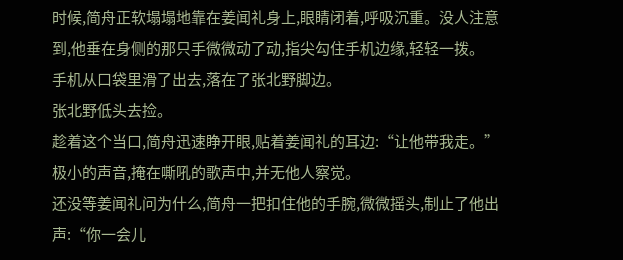时候,简舟正软塌塌地靠在姜闻礼身上,眼睛闭着,呼吸沉重。没人注意到,他垂在身侧的那只手微微动了动,指尖勾住手机边缘,轻轻一拨。
手机从口袋里滑了出去,落在了张北野脚边。
张北野低头去捡。
趁着这个当口,简舟迅速睁开眼,贴着姜闻礼的耳边:“让他带我走。”
极小的声音,掩在嘶吼的歌声中,并无他人察觉。
还没等姜闻礼问为什么,简舟一把扣住他的手腕,微微摇头,制止了他出声:“你一会儿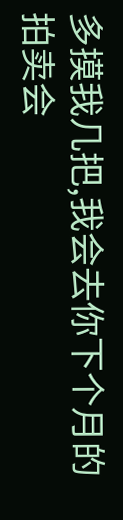多摸我几把,我会去你下个月的拍卖会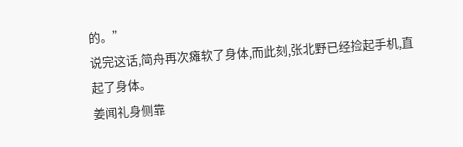的。”
说完这话,简舟再次瘫软了身体,而此刻,张北野已经捡起手机,直起了身体。
姜闻礼身侧靠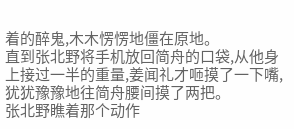着的醉鬼,木木愣愣地僵在原地。
直到张北野将手机放回简舟的口袋,从他身上接过一半的重量,姜闻礼才咂摸了一下嘴,犹犹豫豫地往简舟腰间摸了两把。
张北野瞧着那个动作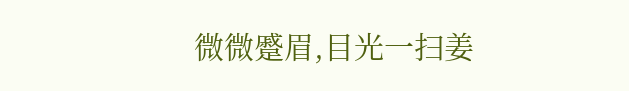微微蹙眉,目光一扫姜